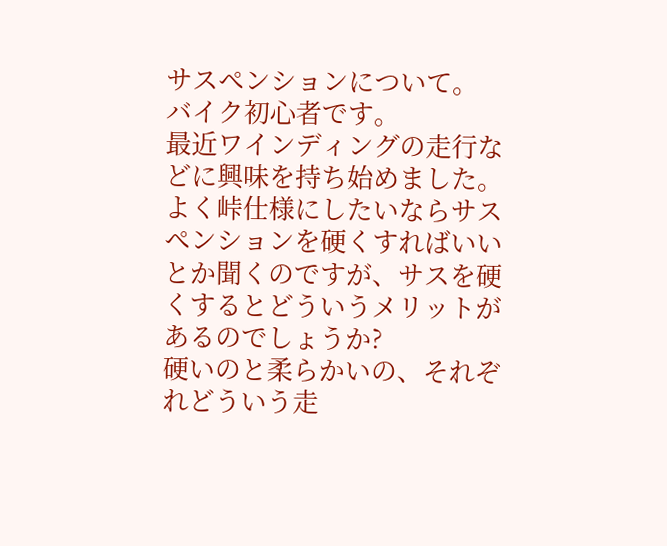サスペンションについて。
バイク初心者です。
最近ワインディングの走行などに興味を持ち始めました。
よく峠仕様にしたいならサスペンションを硬くすればいいとか聞くのですが、サスを硬くするとどういうメリットがあるのでしょうか?
硬いのと柔らかいの、それぞれどういう走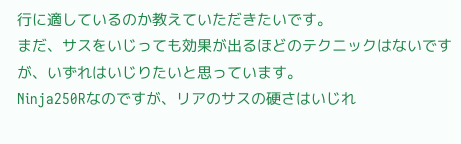行に適しているのか教えていただきたいです。
まだ、サスをいじっても効果が出るほどのテクニックはないですが、いずれはいじりたいと思っています。
Ninja250Rなのですが、リアのサスの硬さはいじれ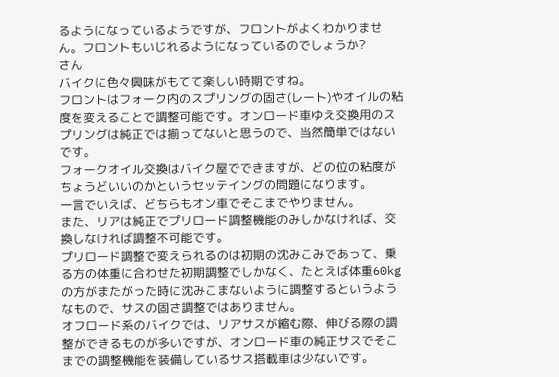るようになっているようですが、フロントがよくわかりません。フロントもいじれるようになっているのでしょうか?
さん
バイクに色々興味がもてて楽しい時期ですね。
フロントはフォーク内のスプリングの固さ(レート)やオイルの粘度を変えることで調整可能です。オンロード車ゆえ交換用のスプリングは純正では揃ってないと思うので、当然簡単ではないです。
フォークオイル交換はバイク屋でできますが、どの位の粘度がちょうどいいのかというセッテイングの問題になります。
一言でいえば、どちらもオン車でそこまでやりません。
また、リアは純正でプリロード調整機能のみしかなければ、交換しなければ調整不可能です。
プリロード調整で変えられるのは初期の沈みこみであって、乗る方の体重に合わせた初期調整でしかなく、たとえば体重60kgの方がまたがった時に沈みこまないように調整するというようなもので、サスの固さ調整ではありません。
オフロード系のバイクでは、リアサスが縮む際、伸びる際の調整ができるものが多いですが、オンロード車の純正サスでそこまでの調整機能を装備しているサス搭載車は少ないです。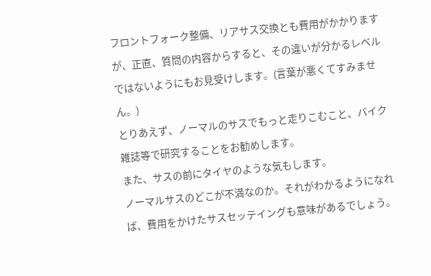フロントフォーク整備、リアサス交換とも費用がかかりますが、正直、質問の内容からすると、その違いが分かるレベルではないようにもお見受けします。(言葉が悪くてすみません。)
とりあえず、ノーマルのサスでもっと走りこむこと、バイク雑誌等で研究することをお勧めします。
また、サスの前にタイヤのような気もします。
ノーマルサスのどこが不満なのか。それがわかるようになれば、費用をかけたサスセッテイングも意味があるでしょう。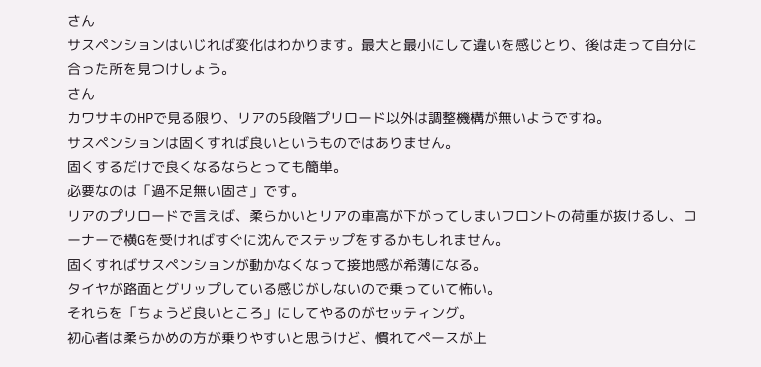さん
サスペンションはいじれば変化はわかります。最大と最小にして違いを感じとり、後は走って自分に合った所を見つけしょう。
さん
カワサキのHPで見る限り、リアの5段階プリロード以外は調整機構が無いようですね。
サスペンションは固くすれば良いというものではありません。
固くするだけで良くなるならとっても簡単。
必要なのは「過不足無い固さ」です。
リアのプリロードで言えば、柔らかいとリアの車高が下がってしまいフロントの荷重が抜けるし、コーナーで横Gを受ければすぐに沈んでステップをするかもしれません。
固くすればサスペンションが動かなくなって接地感が希薄になる。
タイヤが路面とグリップしている感じがしないので乗っていて怖い。
それらを「ちょうど良いところ」にしてやるのがセッティング。
初心者は柔らかめの方が乗りやすいと思うけど、慣れてペースが上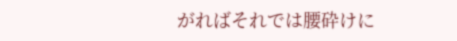がればそれでは腰砕けに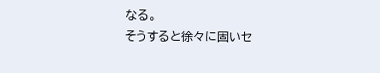なる。
そうすると徐々に固いセ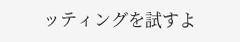ッティングを試すよ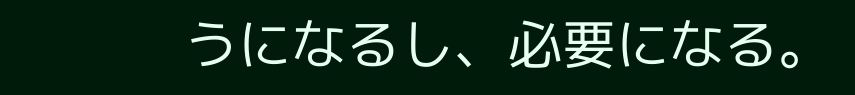うになるし、必要になる。